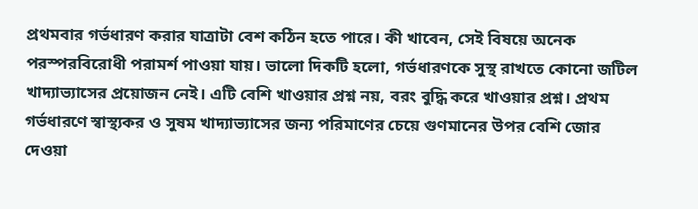প্রথমবার গর্ভধারণ করার যাত্রাটা বেশ কঠিন হতে পারে। কী খাবেন, সেই বিষয়ে অনেক পরস্পরবিরোধী পরামর্শ পাওয়া যায়। ভালো দিকটি হলো, গর্ভধারণকে সুস্থ রাখতে কোনো জটিল খাদ্যাভ্যাসের প্রয়োজন নেই। এটি বেশি খাওয়ার প্রশ্ন নয়, বরং বুদ্ধি করে খাওয়ার প্রশ্ন। প্রথম গর্ভধারণে স্বাস্থ্যকর ও সুষম খাদ্যাভ্যাসের জন্য পরিমাণের চেয়ে গুণমানের উপর বেশি জোর দেওয়া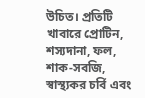উচিত। প্রতিটি খাবারে প্রোটিন, শস্যদানা, ফল, শাক-সবজি, স্বাস্থ্যকর চর্বি এবং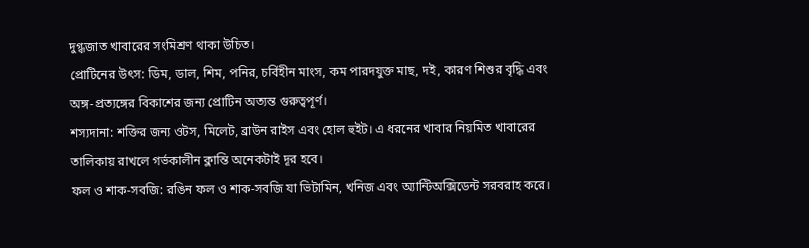দুগ্ধজাত খাবারের সংমিশ্রণ থাকা উচিত।
প্রোটিনের উৎস: ডিম, ডাল, শিম, পনির, চর্বিহীন মাংস, কম পারদযুক্ত মাছ, দই, কারণ শিশুর বৃদ্ধি এবং অঙ্গ-প্রত্যঙ্গের বিকাশের জন্য প্রোটিন অত্যন্ত গুরুত্বপূর্ণ।
শস্যদানা: শক্তির জন্য ওটস, মিলেট, ব্রাউন রাইস এবং হোল হুইট। এ ধরনের খাবার নিয়মিত খাবারের তালিকায় রাখলে গর্ভকালীন ক্লান্তি অনেকটাই দূর হবে।
ফল ও শাক-সবজি: রঙিন ফল ও শাক-সবজি যা ভিটামিন, খনিজ এবং অ্যান্টিঅক্সিডেন্ট সরবরাহ করে।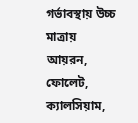গর্ভাবস্থায় উচ্চ মাত্রায় আয়রন, ফোলেট, ক্যালসিয়াম,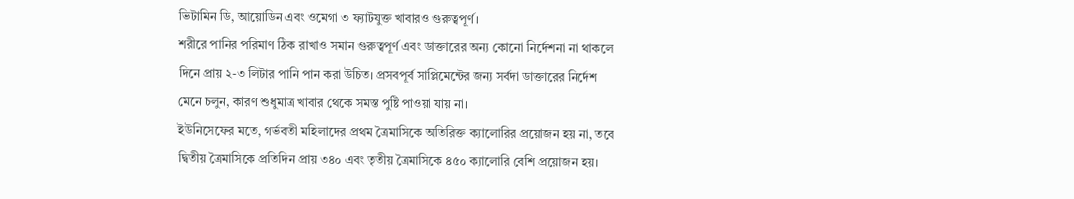ভিটামিন ডি, আয়োডিন এবং ওমেগা ৩ ফ্যাটযুক্ত খাবারও গুরুত্বপূর্ণ।
শরীরে পানির পরিমাণ ঠিক রাখাও সমান গুরুত্বপূর্ণ এবং ডাক্তারের অন্য কোনো নির্দেশনা না থাকলে দিনে প্রায় ২-৩ লিটার পানি পান করা উচিত। প্রসবপূর্ব সাপ্লিমেন্টের জন্য সর্বদা ডাক্তারের নির্দেশ মেনে চলুন, কারণ শুধুমাত্র খাবার থেকে সমস্ত পুষ্টি পাওয়া যায় না।
ইউনিসেফের মতে, গর্ভবতী মহিলাদের প্রথম ত্রৈমাসিকে অতিরিক্ত ক্যালোরির প্রয়োজন হয় না, তবে দ্বিতীয় ত্রৈমাসিকে প্রতিদিন প্রায় ৩৪০ এবং তৃতীয় ত্রৈমাসিকে ৪৫০ ক্যালোরি বেশি প্রয়োজন হয়।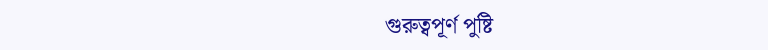গুরুত্বপূর্ণ পুষ্টি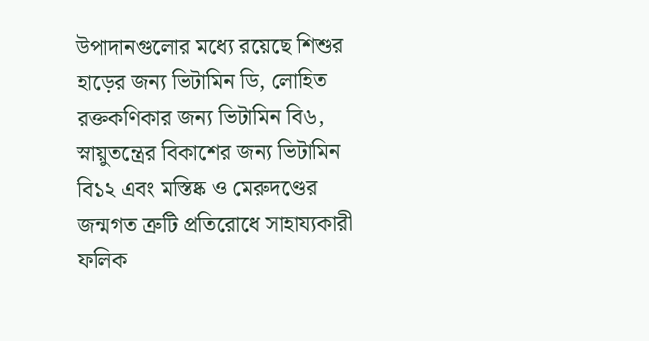উপাদানগুলোর মধ্যে রয়েছে শিশুর হাড়ের জন্য ভিটামিন ডি, লোহিত রক্তকণিকার জন্য ভিটামিন বি৬, স্নায়ুতন্ত্রের বিকাশের জন্য ভিটামিন বি১২ এবং মস্তিষ্ক ও মেরুদণ্ডের জন্মগত ত্রুটি প্রতিরোধে সাহায্যকারী ফলিক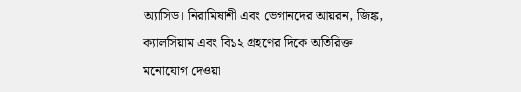অ্যাসিড। নিরামিষাশী এবং ভেগানদের আয়রন, জিঙ্ক, ক্যালসিয়াম এবং বি১২ গ্রহণের দিকে অতিরিক্ত মনোযোগ দেওয়া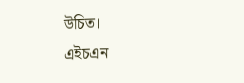উচিত।
এইচএন